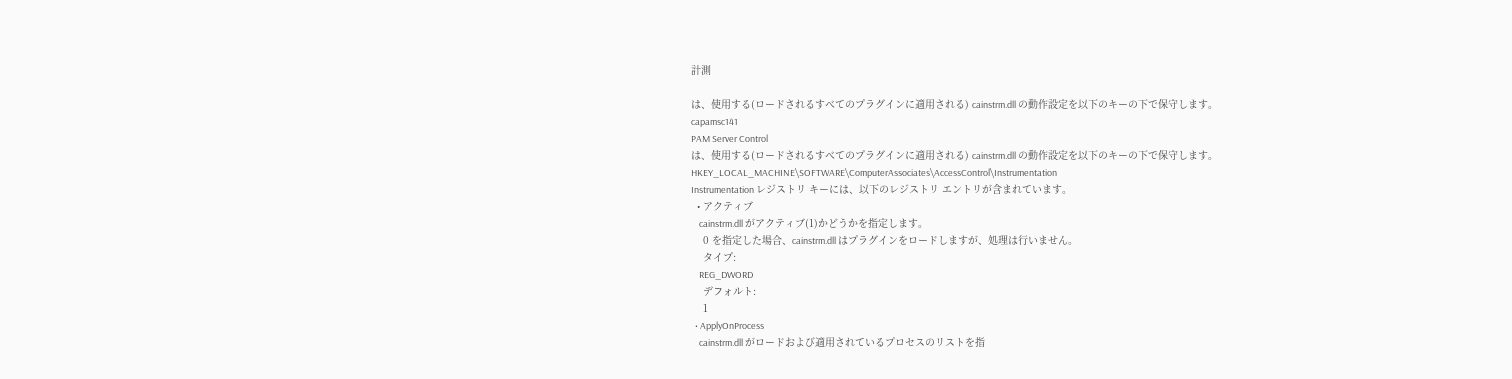計測

は、使用する(ロードされるすべてのプラグインに適用される) cainstrm.dll の動作設定を以下のキーの下で保守します。
capamsc141
PAM Server Control
は、使用する(ロードされるすべてのプラグインに適用される) cainstrm.dll の動作設定を以下のキーの下で保守します。
HKEY_LOCAL_MACHINE\SOFTWARE\ComputerAssociates\AccessControl\Instrumentation
Instrumentation レジストリ キーには、以下のレジストリ エントリが含まれています。
  • アクティブ
    cainstrm.dll がアクティブ(1)かどうかを指定します。
    0 を指定した場合、cainstrm.dll はプラグインをロードしますが、処理は行いません。
    タイプ:
    REG_DWORD
    デフォルト:
    1
  • ApplyOnProcess
    cainstrm.dll がロードおよび適用されているプロセスのリストを指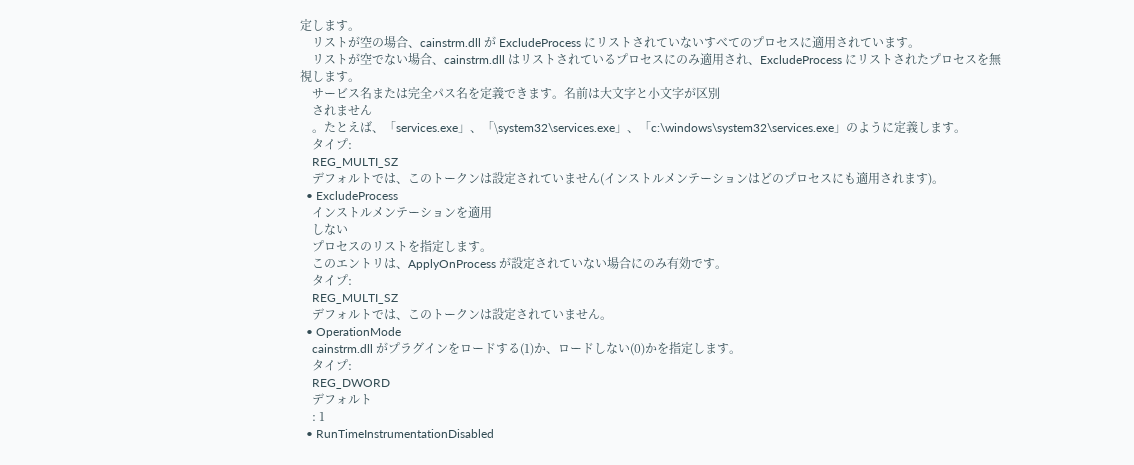定します。
    リストが空の場合、cainstrm.dll が ExcludeProcess にリストされていないすべてのプロセスに適用されています。
    リストが空でない場合、cainstrm.dll はリストされているプロセスにのみ適用され、ExcludeProcess にリストされたプロセスを無視します。
    サービス名または完全パス名を定義できます。名前は大文字と小文字が区別
    されません
    。たとえば、「services.exe」、「\system32\services.exe」、「c:\windows\system32\services.exe」のように定義します。
    タイプ:
    REG_MULTI_SZ
    デフォルトでは、このトークンは設定されていません(インストルメンテーションはどのプロセスにも適用されます)。
  • ExcludeProcess
    インストルメンテーションを適用
    しない
    プロセスのリストを指定します。
    このエントリは、ApplyOnProcess が設定されていない場合にのみ有効です。
    タイプ:
    REG_MULTI_SZ
    デフォルトでは、このトークンは設定されていません。
  • OperationMode
    cainstrm.dll がプラグインをロードする(1)か、ロードしない(0)かを指定します。
    タイプ:
    REG_DWORD
    デフォルト
    : 1
  • RunTimeInstrumentationDisabled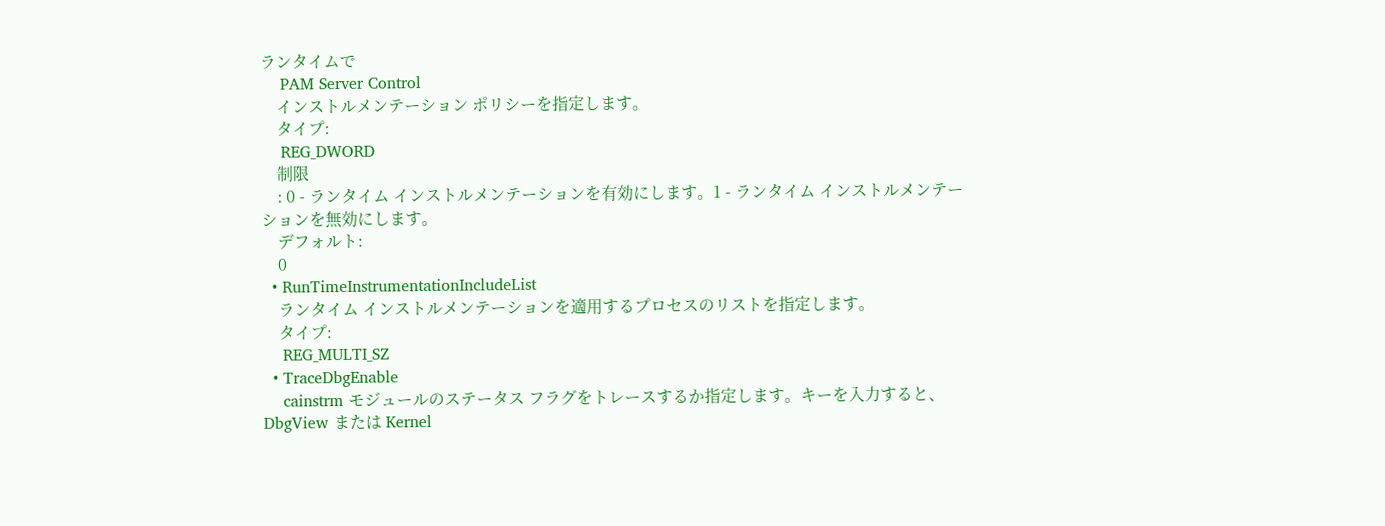ランタイムで
    PAM Server Control
    インストルメンテーション ポリシーを指定します。
    タイプ:
    REG_DWORD
    制限
    : 0 - ランタイム インストルメンテーションを有効にします。1 - ランタイム インストルメンテーションを無効にします。
    デフォルト:
    0
  • RunTimeInstrumentationIncludeList
    ランタイム インストルメンテーションを適用するプロセスのリストを指定します。
    タイプ:
    REG_MULTI_SZ
  • TraceDbgEnable
    cainstrm モジュールのステータス フラグをトレースするか指定します。キーを入力すると、DbgView または Kernel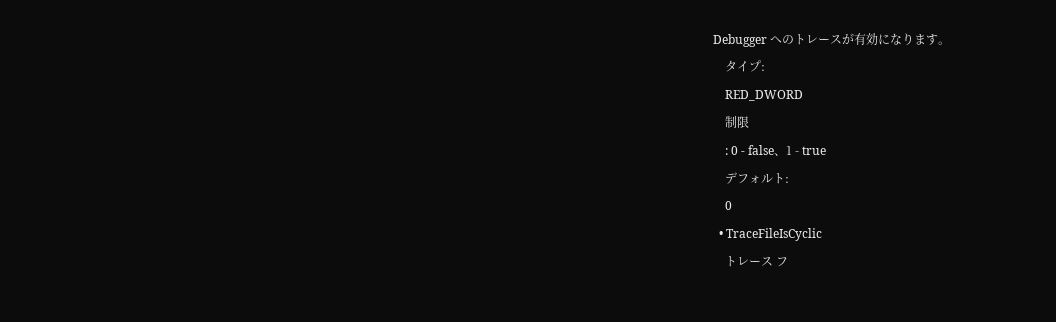Debugger へのトレースが有効になります。
    タイプ:
    RED_DWORD
    制限
    : 0 - false、1 - true
    デフォルト:
    0
  • TraceFileIsCyclic
    トレース フ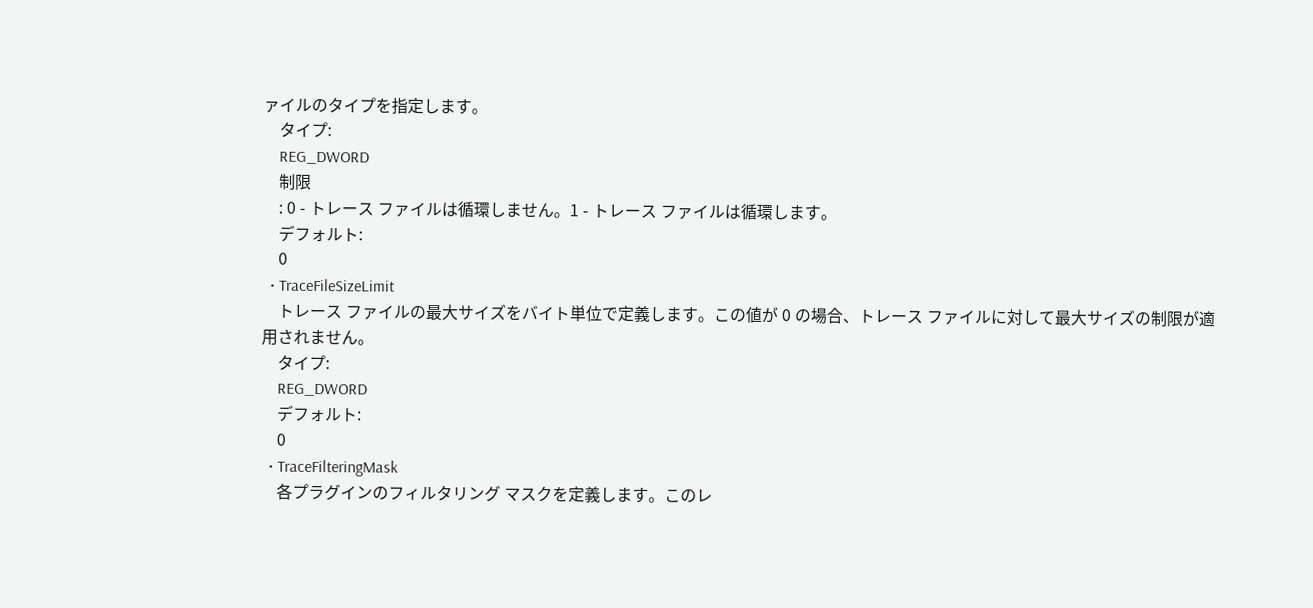ァイルのタイプを指定します。
    タイプ:
    REG_DWORD
    制限
    : 0 - トレース ファイルは循環しません。1 - トレース ファイルは循環します。
    デフォルト:
    0
  • TraceFileSizeLimit
    トレース ファイルの最大サイズをバイト単位で定義します。この値が 0 の場合、トレース ファイルに対して最大サイズの制限が適用されません。
    タイプ:
    REG_DWORD
    デフォルト:
    0
  • TraceFilteringMask
    各プラグインのフィルタリング マスクを定義します。このレ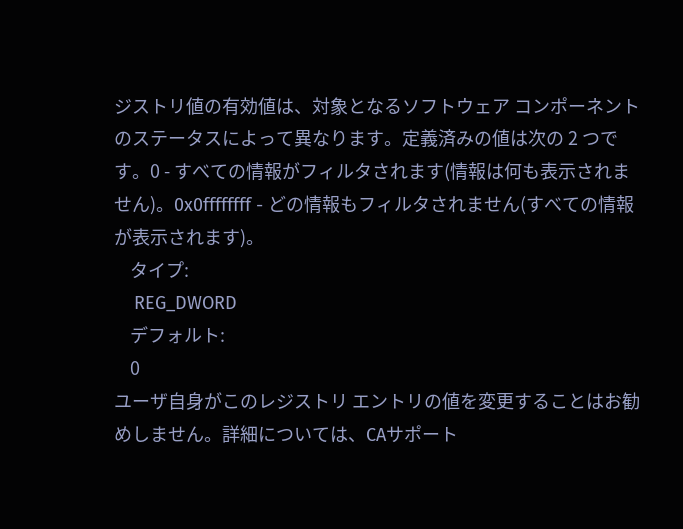ジストリ値の有効値は、対象となるソフトウェア コンポーネントのステータスによって異なります。定義済みの値は次の 2 つです。0 - すべての情報がフィルタされます(情報は何も表示されません)。0x0ffffffff - どの情報もフィルタされません(すべての情報が表示されます)。
    タイプ:
    REG_DWORD
    デフォルト:
    0
ユーザ自身がこのレジストリ エントリの値を変更することはお勧めしません。詳細については、CAサポート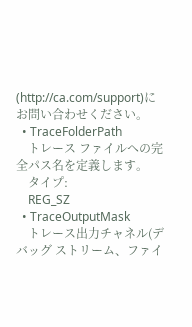(http://ca.com/support)にお問い合わせください。
  • TraceFolderPath
    トレース ファイルへの完全パス名を定義します。
    タイプ:
    REG_SZ
  • TraceOutputMask
    トレース出力チャネル(デバッグ ストリーム、ファイ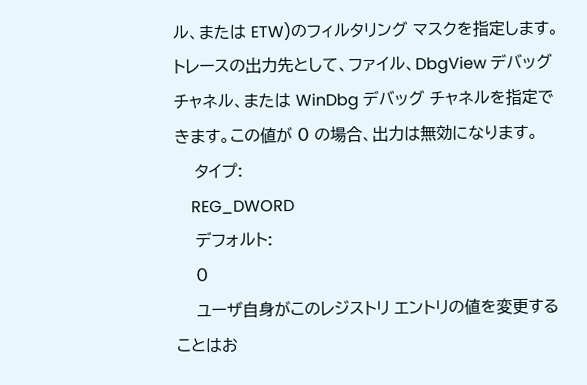ル、または ETW)のフィルタリング マスクを指定します。トレースの出力先として、ファイル、DbgView デバッグ チャネル、または WinDbg デバッグ チャネルを指定できます。この値が 0 の場合、出力は無効になります。
    タイプ:
    REG_DWORD
    デフォルト:
    0
    ユーザ自身がこのレジストリ エントリの値を変更することはお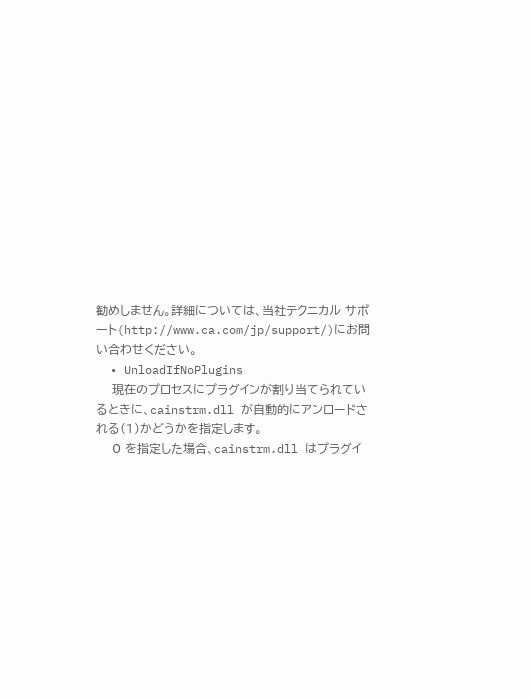勧めしません。詳細については、当社テクニカル サポート(http://www.ca.com/jp/support/)にお問い合わせください。
  • UnloadIfNoPlugins
    現在のプロセスにプラグインが割り当てられているときに、cainstrm.dll が自動的にアンロードされる(1)かどうかを指定します。
    0 を指定した場合、cainstrm.dll はプラグイ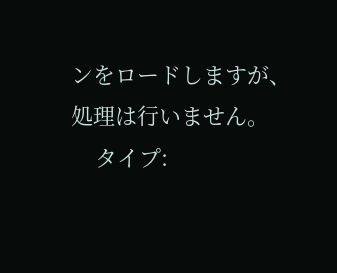ンをロードしますが、処理は行いません。
    タイプ: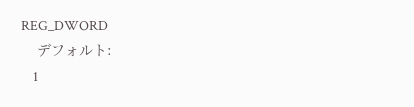REG_DWORD
    デフォルト:
    1